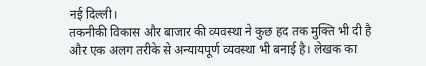नई दिल्ली।
तकनीकी विकास और बाजार की व्यवस्था ने कुछ हद तक मुक्ति भी दी है और एक अलग तरीके से अन्यायपूर्ण व्यवस्था भी बनाई है। लेखक का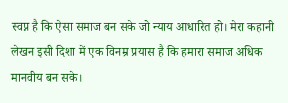स्वप्न है कि ऐसा समाज बन सके जो न्याय आधारित हो। मेरा कहानी लेखन इसी दिशा में एक विनम्र प्रयास है कि हमारा समाज अधिक मानवीय बन सके।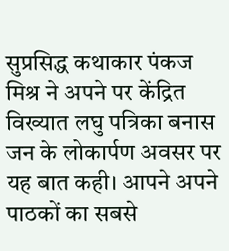सुप्रसिद्ध कथाकार पंकज मिश्र ने अपने पर केंद्रित विख्यात लघु पत्रिका बनास जन के लोकार्पण अवसर पर यह बात कही। आपने अपने पाठकों का सबसे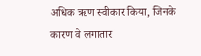अधिक ऋण स्वीकार किया, जिनके कारण वे लगातार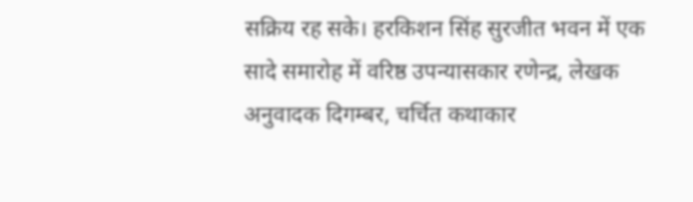सक्रिय रह सके। हरकिशन सिंह सुरजीत भवन में एक सादे समारोह में वरिष्ठ उपन्यासकार रणेन्द्र, लेखक अनुवादक दिगम्बर, चर्चित कथाकार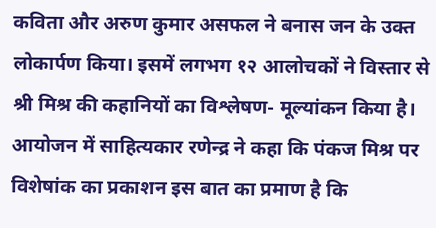कविता और अरुण कुमार असफल ने बनास जन के उक्त लोकार्पण किया। इसमें लगभग १२ आलोचकों ने विस्तार से श्री मिश्र की कहानियों का विश्लेषण- मूल्यांकन किया है।
आयोजन में साहित्यकार रणेन्द्र ने कहा कि पंकज मिश्र पर विशेषांक का प्रकाशन इस बात का प्रमाण है कि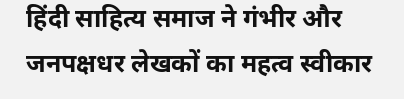हिंदी साहित्य समाज ने गंभीर और जनपक्षधर लेखकों का महत्व स्वीकार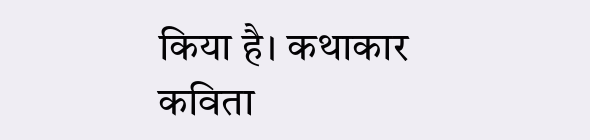किया है। कथाकार कविता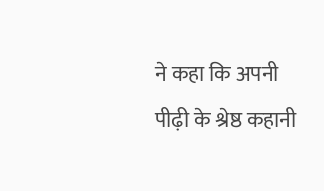ने कहा कि अपनी पीढ़ी के श्रेष्ठ कहानी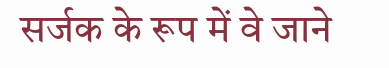सर्जक के रूप में वे जाने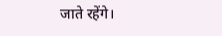जाते रहेंगे।